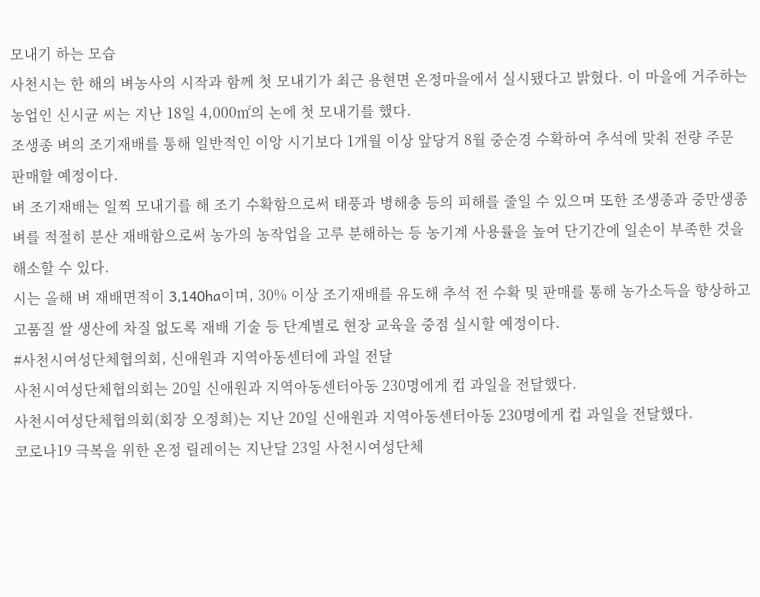모내기 하는 모습
사천시는 한 해의 벼농사의 시작과 함께 첫 모내기가 최근 용현면 온정마을에서 실시됐다고 밝혔다. 이 마을에 거주하는 농업인 신시균 씨는 지난 18일 4,000㎡의 논에 첫 모내기를 했다.
조생종 벼의 조기재배를 통해 일반적인 이앙 시기보다 1개월 이상 앞당겨 8월 중순경 수확하여 추석에 맞춰 전량 주문 판매할 예정이다.
벼 조기재배는 일찍 모내기를 해 조기 수확함으로써 태풍과 병해충 등의 피해를 줄일 수 있으며 또한 조생종과 중만생종 벼를 적절히 분산 재배함으로써 농가의 농작업을 고루 분해하는 등 농기계 사용률을 높여 단기간에 일손이 부족한 것을 해소할 수 있다.
시는 올해 벼 재배면적이 3,140ha이며, 30% 이상 조기재배를 유도해 추석 전 수확 및 판매를 통해 농가소득을 향상하고 고품질 쌀 생산에 차질 없도록 재배 기술 등 단계별로 현장 교육을 중점 실시할 예정이다.
#사천시여성단체협의회, 신애원과 지역아동센터에 과일 전달
사천시여성단체협의회는 20일 신애원과 지역아동센터아동 230명에게 컵 과일을 전달했다.
사천시여성단체협의회(회장 오정희)는 지난 20일 신애원과 지역아동센터아동 230명에게 컵 과일을 전달했다.
코로나19 극복을 위한 온정 릴레이는 지난달 23일 사천시여성단체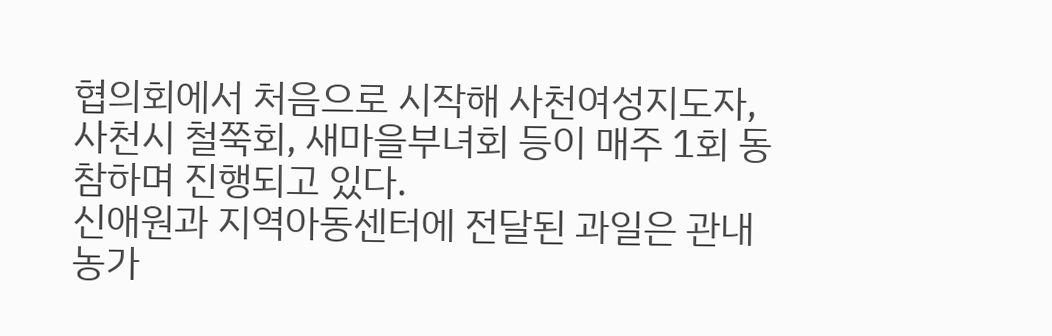협의회에서 처음으로 시작해 사천여성지도자, 사천시 철쭉회, 새마을부녀회 등이 매주 1회 동참하며 진행되고 있다.
신애원과 지역아동센터에 전달된 과일은 관내농가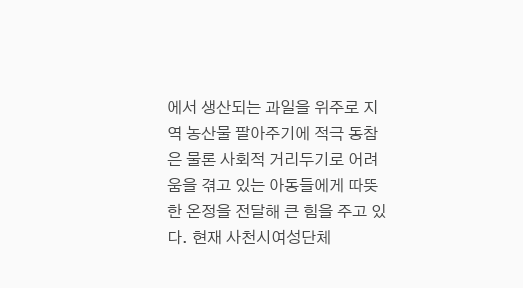에서 생산되는 과일을 위주로 지역 농산물 팔아주기에 적극 동참은 물론 사회적 거리두기로 어려움을 겪고 있는 아동들에게 따뜻한 온정을 전달해 큰 힘을 주고 있다. 현재 사천시여성단체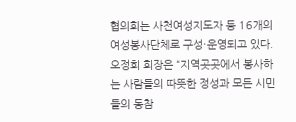협의회는 사천여성지도자 등 16개의 여성봉사단체로 구성⋅운영되고 있다.
오정희 회장은 “지역곳곳에서 봉사하는 사람들의 따뜻한 정성과 모든 시민들의 동참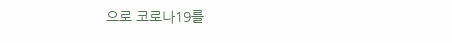으로 코로나19를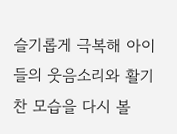슬기롭게 극복해 아이들의 웃음소리와 활기찬 모습을 다시 볼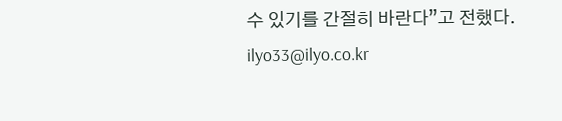수 있기를 간절히 바란다”고 전했다.
ilyo33@ilyo.co.kr